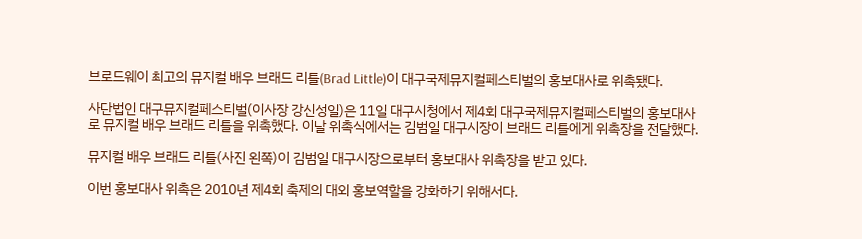브로드웨이 최고의 뮤지컬 배우 브래드 리틀(Brad Little)이 대구국제뮤지컬페스티벌의 홍보대사로 위촉됐다.

사단법인 대구뮤지컬페스티벌(이사장 강신성일)은 11일 대구시청에서 제4회 대구국제뮤지컬페스티벌의 홍보대사로 뮤지컬 배우 브래드 리틀을 위촉했다. 이날 위촉식에서는 김범일 대구시장이 브래드 리틀에게 위촉장을 전달했다.

뮤지컬 배우 브래드 리틀(사진 왼쪽)이 김범일 대구시장으로부터 홍보대사 위촉장을 받고 있다.

이번 홍보대사 위촉은 2010년 제4회 축제의 대외 홍보역할을 강화하기 위해서다.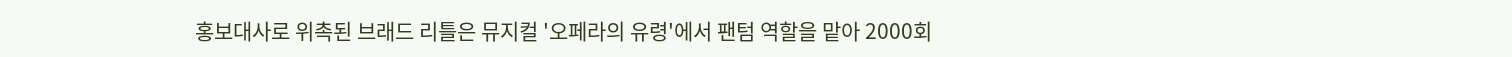홍보대사로 위촉된 브래드 리틀은 뮤지컬 '오페라의 유령'에서 팬텀 역할을 맡아 2000회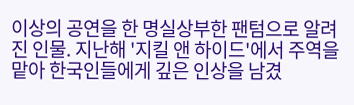이상의 공연을 한 명실상부한 팬텀으로 알려진 인물. 지난해 '지킬 앤 하이드'에서 주역을 맡아 한국인들에게 깊은 인상을 남겼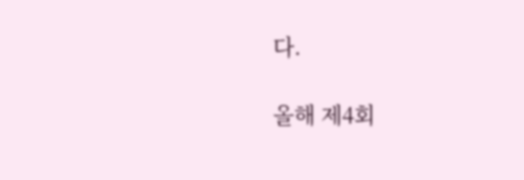다.

올해 제4회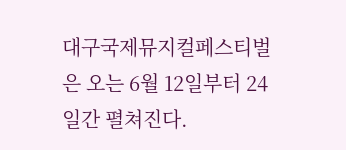대구국제뮤지컬페스티벌은 오는 6월 12일부터 24일간 펼쳐진다.